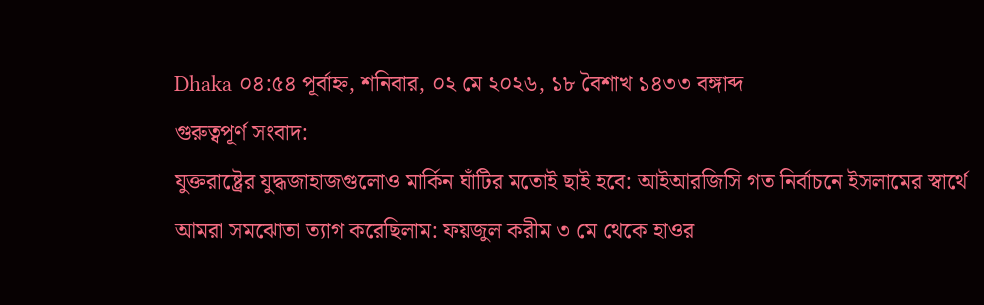Dhaka ০৪:৫৪ পূর্বাহ্ন, শনিবার, ০২ মে ২০২৬, ১৮ বৈশাখ ১৪৩৩ বঙ্গাব্দ
গুরুত্বপূর্ণ সংবাদ:
যুক্তরাষ্ট্রের যুদ্ধজাহাজগুলোও মার্কিন ঘাঁটির মতোই ছাই হবে: আইআরজিসি গত নির্বাচনে ইসলামের স্বার্থে আমরা সমঝোতা ত্যাগ করেছিলাম: ফয়জুল করীম ৩ মে থেকে হাওর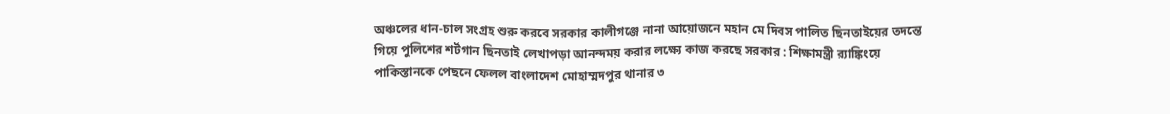অঞ্চলের ধান-চাল সংগ্রহ শুরু করবে সরকার কালীগঞ্জে নানা আয়োজনে মহান মে দিবস পালিত ছিনতাইয়ের তদন্তে গিয়ে পুলিশের শর্টগান ছিনতাই লেখাপড়া আনন্দময় করার লক্ষ্যে কাজ করছে সরকার : শিক্ষামন্ত্রী র‌্যাঙ্কিংয়ে পাকিস্তানকে পেছনে ফেলল বাংলাদেশ মোহাম্মদপুর থানার ৩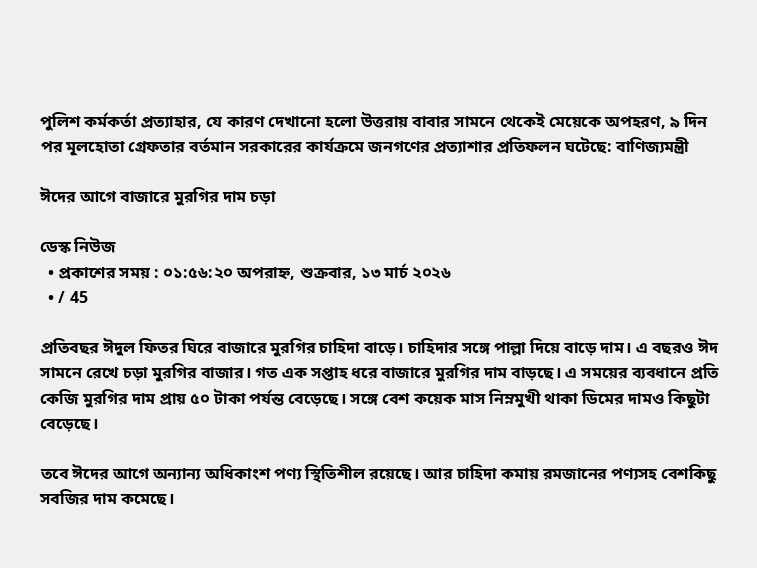পুলিশ কর্মকর্তা প্রত্যাহার, যে কারণ দেখানো হলো উত্তরায় বাবার সামনে থেকেই মেয়েকে অপহরণ, ৯ দিন পর মূলহোতা গ্রেফতার বর্তমান সরকারের কার্যক্রমে জনগণের প্রত্যাশার প্রতিফলন ঘটেছে: বাণিজ্যমন্ত্রী

ঈদের আগে বাজারে মুরগির দাম চড়া

ডেস্ক নিউজ
  • প্রকাশের সময় : ০১:৫৬:২০ অপরাহ্ন, শুক্রবার, ১৩ মার্চ ২০২৬
  • / 45

প্রতিবছর ঈদুল ফিতর ঘিরে বাজারে মুরগির চাহিদা বাড়ে। চাহিদার সঙ্গে পাল্লা দিয়ে বাড়ে দাম। এ বছরও ঈদ সামনে রেখে চড়া মুরগির বাজার। গত এক সপ্তাহ ধরে বাজারে মুরগির দাম বাড়ছে। এ সময়ের ব্যবধানে প্রতি কেজি মুরগির দাম প্রায় ৫০ টাকা পর্যন্ত বেড়েছে। সঙ্গে বেশ কয়েক মাস নিম্নমুখী থাকা ডিমের দামও কিছুটা বেড়েছে।

তবে ঈদের আগে অন্যান্য অধিকাংশ পণ্য স্থিতিশীল রয়েছে। আর চাহিদা কমায় রমজানের পণ্যসহ বেশকিছু সবজির দাম কমেছে।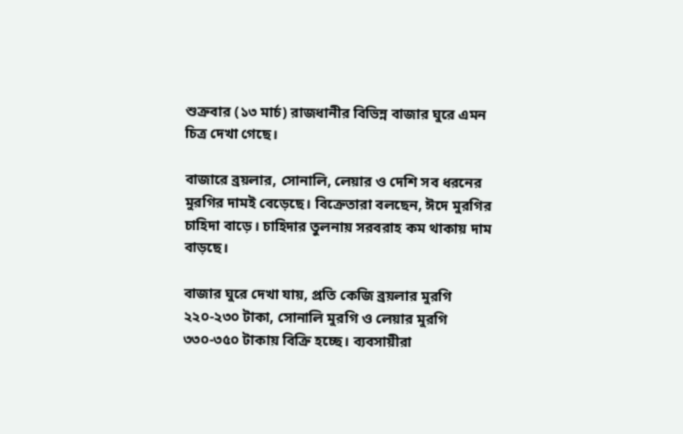শুক্রবার (১৩ মার্চ) রাজধানীর বিভিন্ন বাজার ঘুরে এমন চিত্র দেখা গেছে।

বাজারে ব্রয়লার, সোনালি, লেয়ার ও দেশি সব ধরনের মুরগির দামই বেড়েছে। বিক্রেতারা বলছেন, ঈদে মুরগির চাহিদা বাড়ে। চাহিদার তুলনায় সরবরাহ কম থাকায় দাম বাড়ছে।

বাজার ঘুরে দেখা যায়, প্রতি কেজি ব্রয়লার মুরগি ২২০-২৩০ টাকা, সোনালি মুরগি ও লেয়ার মুরগি ৩৩০-৩৫০ টাকায় বিক্রি হচ্ছে। ব্যবসায়ীরা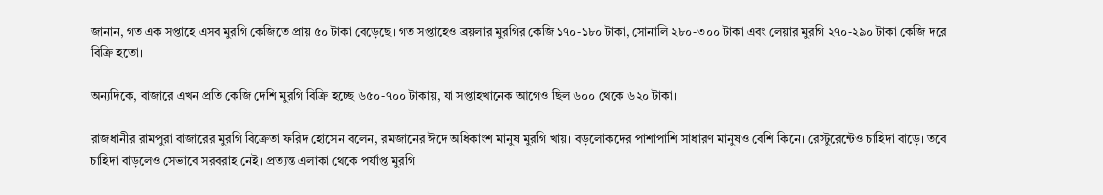জানান, গত এক সপ্তাহে এসব মুরগি কেজিতে প্রায় ৫০ টাকা বেড়েছে। গত সপ্তাহেও ব্রয়লার মুরগির কেজি ১৭০-১৮০ টাকা, সোনালি ২৮০-৩০০ টাকা এবং লেয়ার মুরগি ২৭০-২৯০ টাকা কেজি দরে বিক্রি হতো।

অন্যদিকে, বাজারে এখন প্রতি কেজি দেশি মুরগি বিক্রি হচ্ছে ৬৫০-৭০০ টাকায়, যা সপ্তাহখানেক আগেও ছিল ৬০০ থেকে ৬২০ টাকা।

রাজধানীর রামপুরা বাজারের মুরগি বিক্রেতা ফরিদ হোসেন বলেন, রমজানের ঈদে অধিকাংশ মানুষ মুরগি খায়। বড়লোকদের পাশাপাশি সাধারণ মানুষও বেশি কিনে। রেস্টুরেন্টেও চাহিদা বাড়ে। তবে চাহিদা বাড়লেও সেভাবে সরবরাহ নেই। প্রত্যন্ত এলাকা থেকে পর্যাপ্ত মুরগি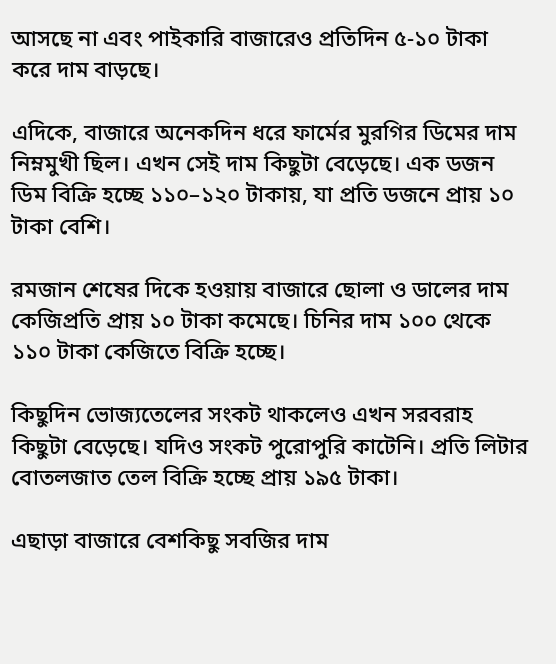আসছে না এবং পাইকারি বাজারেও প্রতিদিন ৫-১০ টাকা করে দাম বাড়ছে।

এদিকে, বাজারে অনেকদিন ধরে ফার্মের মুরগির ডিমের দাম নিম্নমুখী ছিল। এখন সেই দাম কিছুটা বেড়েছে। এক ডজন ডিম বিক্রি হচ্ছে ১১০–১২০ টাকায়, যা প্রতি ডজনে প্রায় ১০ টাকা বেশি।

রমজান শেষের দিকে হওয়ায় বাজারে ছোলা ও ডালের দাম কেজিপ্রতি প্রায় ১০ টাকা কমেছে। চিনির দাম ১০০ থেকে ১১০ টাকা কেজিতে বিক্রি হচ্ছে।

কিছুদিন ভোজ্যতেলের সংকট থাকলেও এখন সরবরাহ কিছুটা বেড়েছে। যদিও সংকট পুরোপুরি কাটেনি। প্রতি লিটার বোতলজাত তেল বিক্রি হচ্ছে প্রায় ১৯৫ টাকা।

এছাড়া বাজারে বেশকিছু সবজির দাম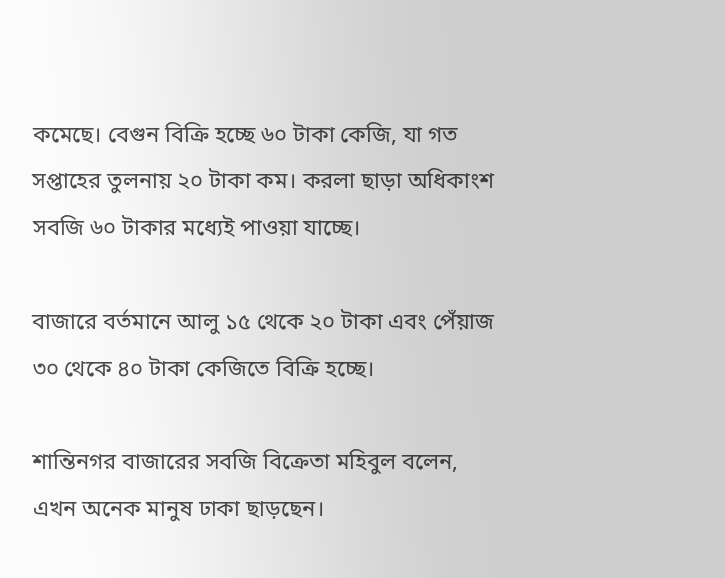কমেছে। বেগুন বিক্রি হচ্ছে ৬০ টাকা কেজি, যা গত সপ্তাহের তুলনায় ২০ টাকা কম। করলা ছাড়া অধিকাংশ সবজি ৬০ টাকার মধ্যেই পাওয়া যাচ্ছে।

বাজারে বর্তমানে আলু ১৫ থেকে ২০ টাকা এবং পেঁয়াজ ৩০ থেকে ৪০ টাকা কেজিতে বিক্রি হচ্ছে।

শান্তিনগর বাজারের সবজি বিক্রেতা মহিবুল বলেন, এখন অনেক মানুষ ঢাকা ছাড়ছেন।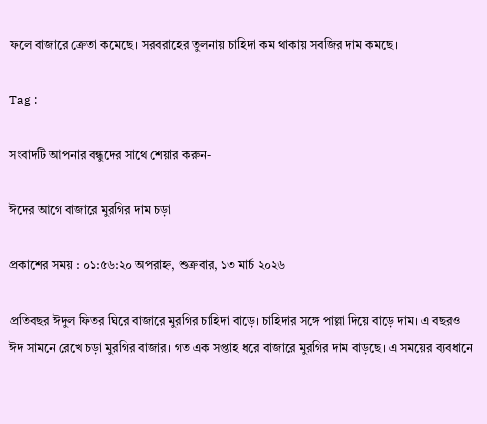ফলে বাজারে ক্রেতা কমেছে। সরবরাহের তুলনায় চাহিদা কম থাকায় সবজির দাম কমছে।

Tag :

সংবাদটি আপনার বন্ধুদের সাথে শেয়ার করুন-

ঈদের আগে বাজারে মুরগির দাম চড়া

প্রকাশের সময় : ০১:৫৬:২০ অপরাহ্ন, শুক্রবার, ১৩ মার্চ ২০২৬

প্রতিবছর ঈদুল ফিতর ঘিরে বাজারে মুরগির চাহিদা বাড়ে। চাহিদার সঙ্গে পাল্লা দিয়ে বাড়ে দাম। এ বছরও ঈদ সামনে রেখে চড়া মুরগির বাজার। গত এক সপ্তাহ ধরে বাজারে মুরগির দাম বাড়ছে। এ সময়ের ব্যবধানে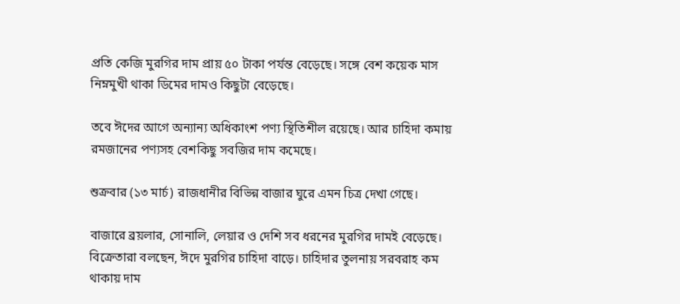প্রতি কেজি মুরগির দাম প্রায় ৫০ টাকা পর্যন্ত বেড়েছে। সঙ্গে বেশ কয়েক মাস নিম্নমুখী থাকা ডিমের দামও কিছুটা বেড়েছে।

তবে ঈদের আগে অন্যান্য অধিকাংশ পণ্য স্থিতিশীল রয়েছে। আর চাহিদা কমায় রমজানের পণ্যসহ বেশকিছু সবজির দাম কমেছে।

শুক্রবার (১৩ মার্চ) রাজধানীর বিভিন্ন বাজার ঘুরে এমন চিত্র দেখা গেছে।

বাজারে ব্রয়লার, সোনালি, লেয়ার ও দেশি সব ধরনের মুরগির দামই বেড়েছে। বিক্রেতারা বলছেন, ঈদে মুরগির চাহিদা বাড়ে। চাহিদার তুলনায় সরবরাহ কম থাকায় দাম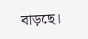বাড়ছে।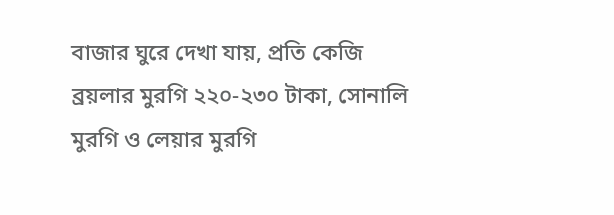বাজার ঘুরে দেখা যায়, প্রতি কেজি ব্রয়লার মুরগি ২২০-২৩০ টাকা, সোনালি মুরগি ও লেয়ার মুরগি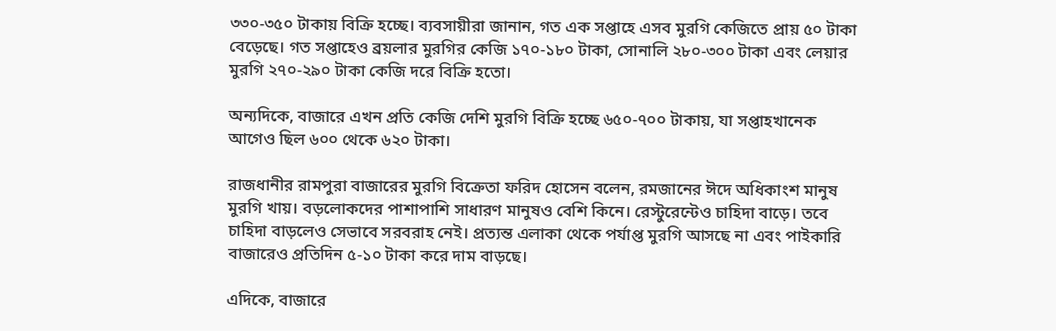৩৩০-৩৫০ টাকায় বিক্রি হচ্ছে। ব্যবসায়ীরা জানান, গত এক সপ্তাহে এসব মুরগি কেজিতে প্রায় ৫০ টাকা বেড়েছে। গত সপ্তাহেও ব্রয়লার মুরগির কেজি ১৭০-১৮০ টাকা, সোনালি ২৮০-৩০০ টাকা এবং লেয়ার মুরগি ২৭০-২৯০ টাকা কেজি দরে বিক্রি হতো।

অন্যদিকে, বাজারে এখন প্রতি কেজি দেশি মুরগি বিক্রি হচ্ছে ৬৫০-৭০০ টাকায়, যা সপ্তাহখানেক আগেও ছিল ৬০০ থেকে ৬২০ টাকা।

রাজধানীর রামপুরা বাজারের মুরগি বিক্রেতা ফরিদ হোসেন বলেন, রমজানের ঈদে অধিকাংশ মানুষ মুরগি খায়। বড়লোকদের পাশাপাশি সাধারণ মানুষও বেশি কিনে। রেস্টুরেন্টেও চাহিদা বাড়ে। তবে চাহিদা বাড়লেও সেভাবে সরবরাহ নেই। প্রত্যন্ত এলাকা থেকে পর্যাপ্ত মুরগি আসছে না এবং পাইকারি বাজারেও প্রতিদিন ৫-১০ টাকা করে দাম বাড়ছে।

এদিকে, বাজারে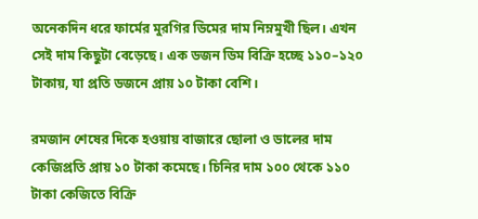অনেকদিন ধরে ফার্মের মুরগির ডিমের দাম নিম্নমুখী ছিল। এখন সেই দাম কিছুটা বেড়েছে। এক ডজন ডিম বিক্রি হচ্ছে ১১০–১২০ টাকায়, যা প্রতি ডজনে প্রায় ১০ টাকা বেশি।

রমজান শেষের দিকে হওয়ায় বাজারে ছোলা ও ডালের দাম কেজিপ্রতি প্রায় ১০ টাকা কমেছে। চিনির দাম ১০০ থেকে ১১০ টাকা কেজিতে বিক্রি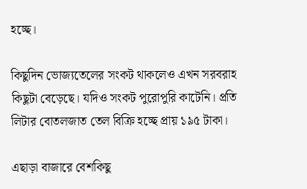হচ্ছে।

কিছুদিন ভোজ্যতেলের সংকট থাকলেও এখন সরবরাহ কিছুটা বেড়েছে। যদিও সংকট পুরোপুরি কাটেনি। প্রতি লিটার বোতলজাত তেল বিক্রি হচ্ছে প্রায় ১৯৫ টাকা।

এছাড়া বাজারে বেশকিছু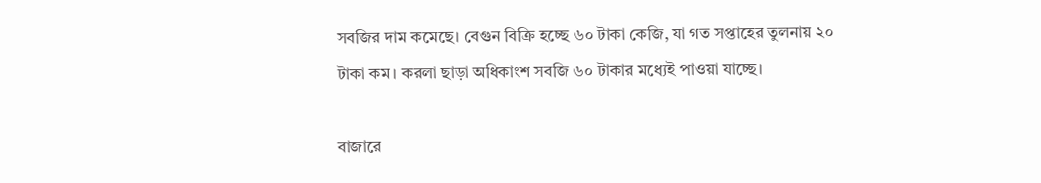সবজির দাম কমেছে। বেগুন বিক্রি হচ্ছে ৬০ টাকা কেজি, যা গত সপ্তাহের তুলনায় ২০ টাকা কম। করলা ছাড়া অধিকাংশ সবজি ৬০ টাকার মধ্যেই পাওয়া যাচ্ছে।

বাজারে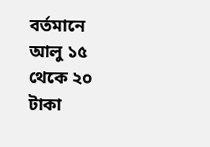বর্তমানে আলু ১৫ থেকে ২০ টাকা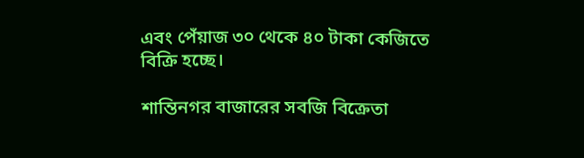এবং পেঁয়াজ ৩০ থেকে ৪০ টাকা কেজিতে বিক্রি হচ্ছে।

শান্তিনগর বাজারের সবজি বিক্রেতা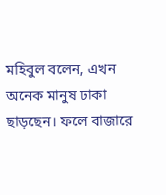মহিবুল বলেন, এখন অনেক মানুষ ঢাকা ছাড়ছেন। ফলে বাজারে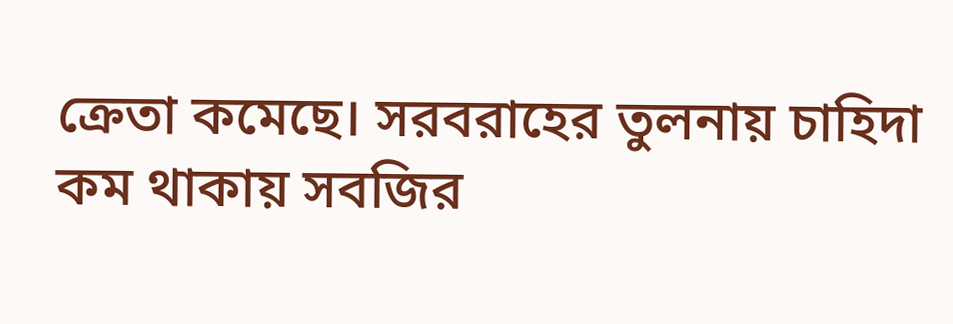ক্রেতা কমেছে। সরবরাহের তুলনায় চাহিদা কম থাকায় সবজির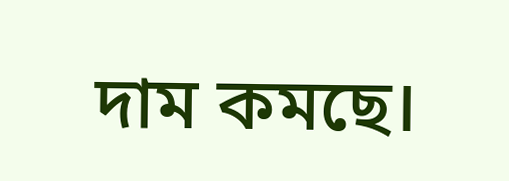দাম কমছে।